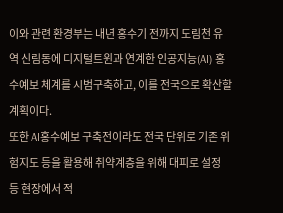이와 관련 환경부는 내년 홍수기 전까지 도림천 유역 신림동에 디지털트윈과 연계한 인공지능(AI) 홍수예보 체계를 시범구축하고, 이를 전국으로 확산할 계획이다.
또한 AI홍수예보 구축전이라도 전국 단위로 기존 위험지도 등을 활용해 취약계층을 위해 대피로 설정 등 현장에서 적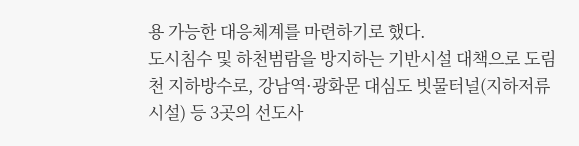용 가능한 대응체계를 마련하기로 했다.
도시침수 및 하천범람을 방지하는 기반시설 대책으로 도림천 지하방수로, 강남역·광화문 대심도 빗물터널(지하저류시설) 등 3곳의 선도사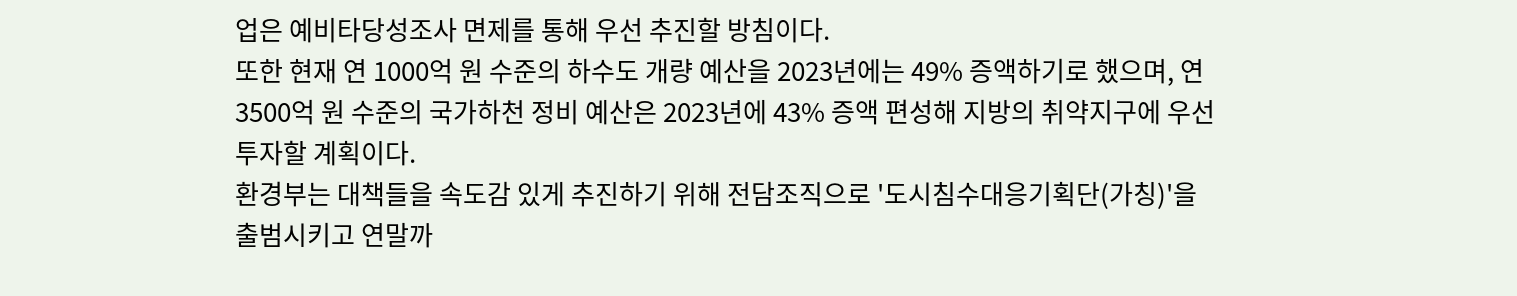업은 예비타당성조사 면제를 통해 우선 추진할 방침이다.
또한 현재 연 1000억 원 수준의 하수도 개량 예산을 2023년에는 49% 증액하기로 했으며, 연 3500억 원 수준의 국가하천 정비 예산은 2023년에 43% 증액 편성해 지방의 취약지구에 우선 투자할 계획이다.
환경부는 대책들을 속도감 있게 추진하기 위해 전담조직으로 '도시침수대응기획단(가칭)'을 출범시키고 연말까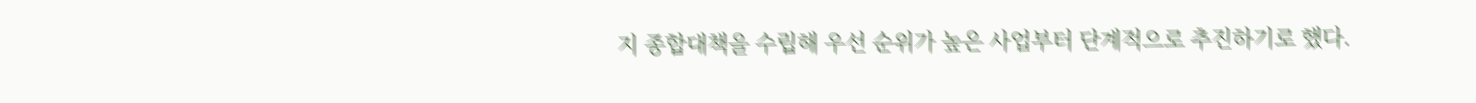지 종합대책을 수립해 우선 순위가 높은 사업부터 단계적으로 추진하기로 했다.